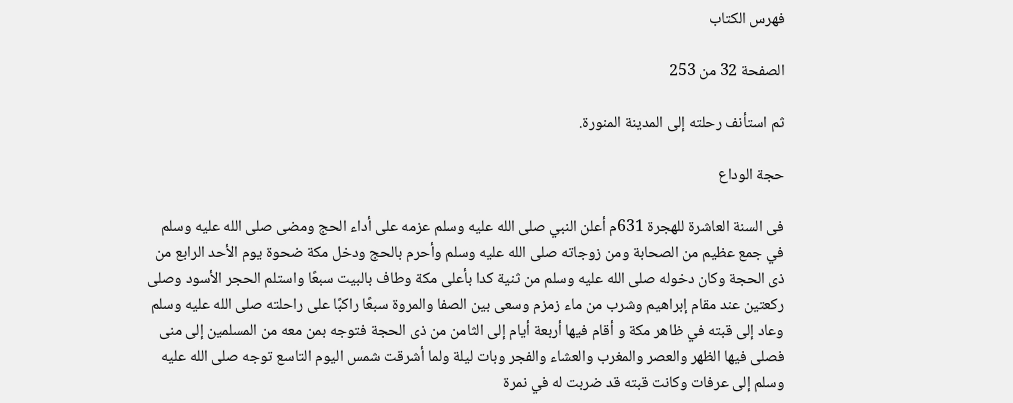فهرس الكتاب

الصفحة 32 من 253

ثم استأنف رحلته إلى المدينة المنورة.

حجة الوداع

فى السنة العاشرة للهجرة 631م أعلن النبي صلى الله عليه وسلم عزمه على أداء الحج ومضى صلى الله عليه وسلم في جمع عظيم من الصحابة ومن زوجاته صلى الله عليه وسلم وأحرم بالحج ودخل مكة ضحوة يوم الأحد الرابع من ذى الحجة وكان دخوله صلى الله عليه وسلم من ثنية كدا بأعلى مكة وطاف بالبيت سبعًا واستلم الحجر الأسود وصلى ركعتين عند مقام إبراهيم وشرب من ماء زمزم وسعى بين الصفا والمروة سبعًا راكبًا على راحلته صلى الله عليه وسلم وعاد إلى قبته في ظاهر مكة و أقام فيها أربعة أيام إلى الثامن من ذى الحجة فتوجه بمن معه من المسلمين إلى منى فصلى فيها الظهر والعصر والمغرب والعشاء والفجر وبات ليلة ولما أشرقت شمس اليوم التاسع توجه صلى الله عليه وسلم إلى عرفات وكانت قبته قد ضربت له في نمرة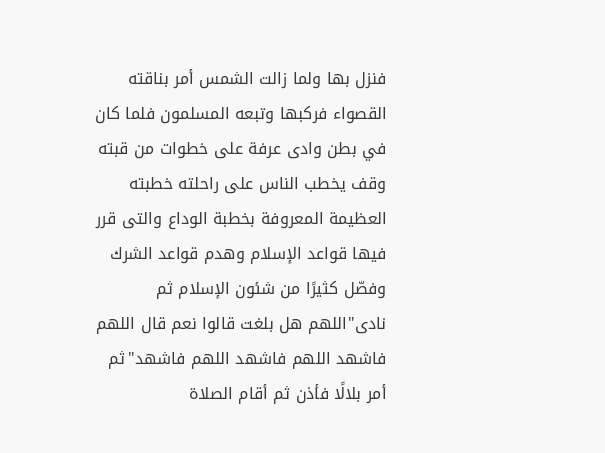فنزل بها ولما زالت الشمس أمر بناقته القصواء فركبها وتبعه المسلمون فلما كان في بطن وادى عرفة على خطوات من قبته وقف يخطب الناس على راحلته خطبته العظيمة المعروفة بخطبة الوداع والتى قرر فيها قواعد الإسلام وهدم قواعد الشرك وفصّل كثيرًا من شئون الإسلام ثم نادى"اللهم هل بلغت قالوا نعم قال اللهم فاشهد اللهم فاشهد اللهم فاشهد"ثم أمر بلالًا فأذن ثم أقام الصلاة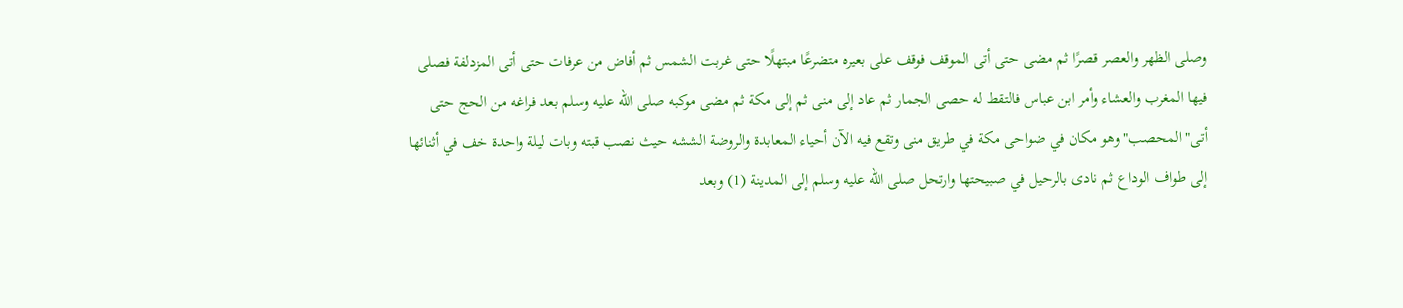وصلى الظهر والعصر قصرًا ثم مضى حتى أتى الموقف فوقف على بعيره متضرعًا مبتهلًا حتى غربت الشمس ثم أفاض من عرفات حتى أتى المزدلفة فصلى فيها المغرب والعشاء وأمر ابن عباس فالتقط له حصى الجمار ثم عاد إلى منى ثم إلى مكة ثم مضى موكبه صلى الله عليه وسلم بعد فراغه من الحج حتى أتى"المحصب"وهو مكان في ضواحى مكة في طريق منى وتقع فيه الآن أحياء المعابدة والروضة الششه حيث نصب قبته وبات ليلة واحدة خف في أثنائها إلى طواف الوداع ثم نادى بالرحيل في صبيحتها وارتحل صلى الله عليه وسلم إلى المدينة (1) وبعد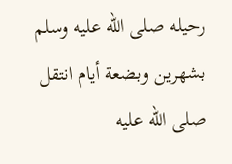رحيله صلى الله عليه وسلم بشهرين وبضعة أيام انتقل صلى الله عليه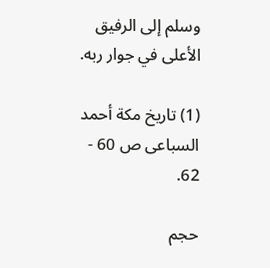وسلم إلى الرفيق الأعلى في جوار ربه.

(1) تاريخ مكة أحمد السباعى ص 60 - 62.

حجم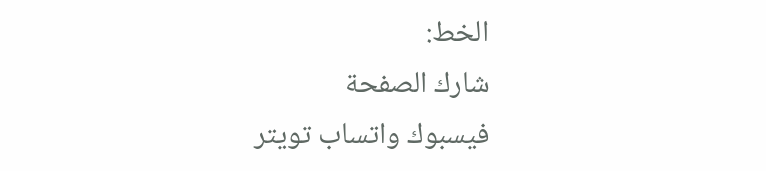الخط:
شارك الصفحة
فيسبوك واتساب تويتر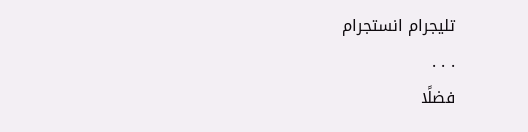تليجرام انستجرام
. . .
فضلًا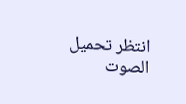انتظر تحميل الصوت